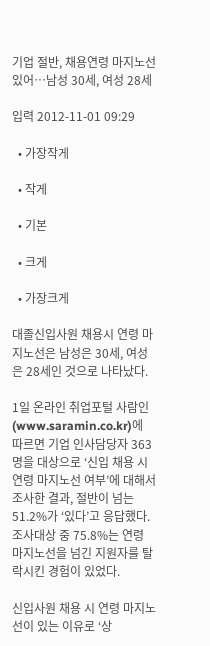기업 절반, 채용연령 마지노선 있어…남성 30세, 여성 28세

입력 2012-11-01 09:29

  • 가장작게

  • 작게

  • 기본

  • 크게

  • 가장크게

대졸신입사원 채용시 연령 마지노선은 남성은 30세, 여성은 28세인 것으로 나타났다.

1일 온라인 취업포털 사람인(www.saramin.co.kr)에 따르면 기업 인사담당자 363명을 대상으로 ‘신입 채용 시 연령 마지노선 여부’에 대해서 조사한 결과, 절반이 넘는 51.2%가 ‘있다’고 응답했다. 조사대상 중 75.8%는 연령 마지노선을 넘긴 지원자를 탈락시킨 경험이 있었다.

신입사원 채용 시 연령 마지노선이 있는 이유로 ‘상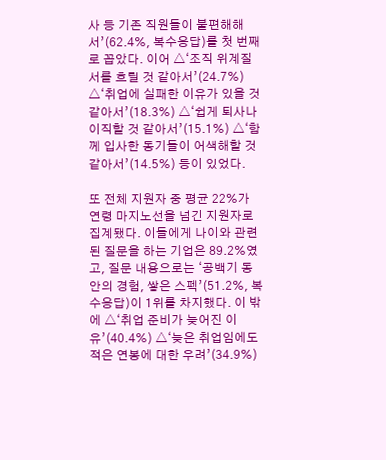사 등 기존 직원들이 불편해해서’(62.4%, 복수응답)를 첫 번째로 꼽았다. 이어 △‘조직 위계질서를 흐릴 것 같아서’(24.7%) △‘취업에 실패한 이유가 있을 것 같아서’(18.3%) △‘쉽게 퇴사나 이직할 것 같아서’(15.1%) △‘함께 입사한 동기들이 어색해할 것 같아서’(14.5%) 등이 있었다.

또 전체 지원자 중 평균 22%가 연령 마지노선을 넘긴 지원자로 집계됐다. 이들에게 나이와 관련된 질문을 하는 기업은 89.2%였고, 질문 내용으로는 ‘공백기 동안의 경험, 쌓은 스펙’(51.2%, 복수응답)이 1위를 차지했다. 이 밖에 △‘취업 준비가 늦어진 이유’(40.4%) △‘늦은 취업임에도 적은 연봉에 대한 우려’(34.9%)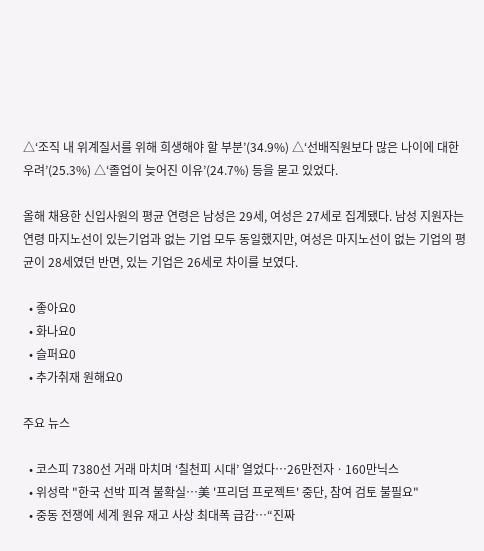△‘조직 내 위계질서를 위해 희생해야 할 부분’(34.9%) △‘선배직원보다 많은 나이에 대한 우려’(25.3%) △‘졸업이 늦어진 이유’(24.7%) 등을 묻고 있었다.

올해 채용한 신입사원의 평균 연령은 남성은 29세, 여성은 27세로 집계됐다. 남성 지원자는 연령 마지노선이 있는기업과 없는 기업 모두 동일했지만, 여성은 마지노선이 없는 기업의 평균이 28세였던 반면, 있는 기업은 26세로 차이를 보였다.

  • 좋아요0
  • 화나요0
  • 슬퍼요0
  • 추가취재 원해요0

주요 뉴스

  • 코스피 7380선 거래 마치며 ‘칠천피 시대’ 열었다⋯26만전자ㆍ160만닉스
  • 위성락 "한국 선박 피격 불확실⋯美 '프리덤 프로젝트' 중단, 참여 검토 불필요"
  • 중동 전쟁에 세계 원유 재고 사상 최대폭 급감⋯“진짜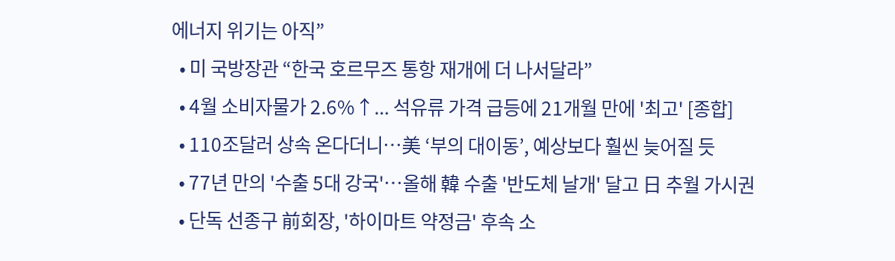에너지 위기는 아직”
  • 미 국방장관 “한국 호르무즈 통항 재개에 더 나서달라”
  • 4월 소비자물가 2.6%↑... 석유류 가격 급등에 21개월 만에 '최고' [종합]
  • 110조달러 상속 온다더니…美 ‘부의 대이동’, 예상보다 훨씬 늦어질 듯
  • 77년 만의 '수출 5대 강국'⋯올해 韓 수출 '반도체 날개' 달고 日 추월 가시권
  • 단독 선종구 前회장, '하이마트 약정금' 후속 소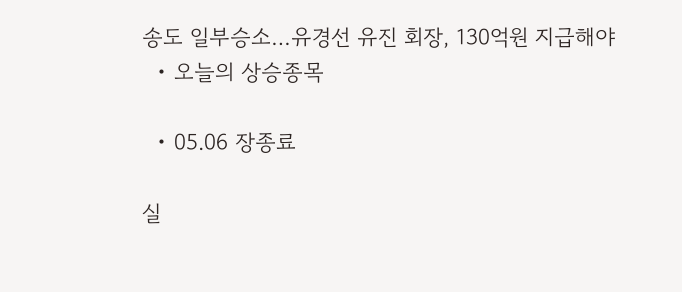송도 일부승소…유경선 유진 회장, 130억원 지급해야
  • 오늘의 상승종목

  • 05.06 장종료

실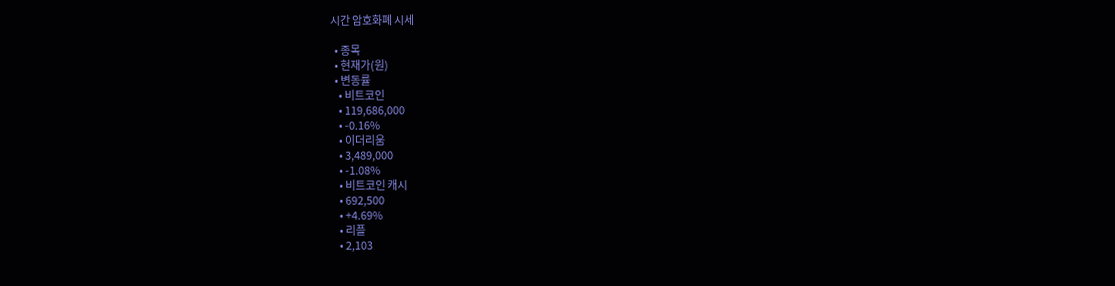시간 암호화폐 시세

  • 종목
  • 현재가(원)
  • 변동률
    • 비트코인
    • 119,686,000
    • -0.16%
    • 이더리움
    • 3,489,000
    • -1.08%
    • 비트코인 캐시
    • 692,500
    • +4.69%
    • 리플
    • 2,103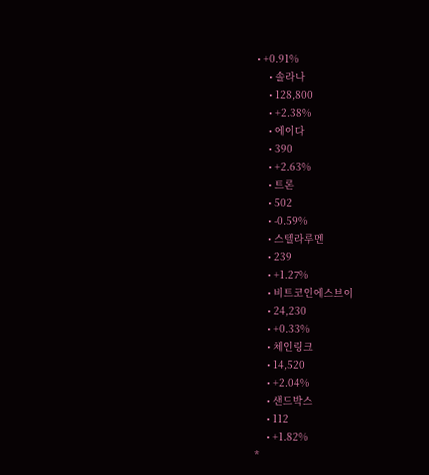• +0.91%
    • 솔라나
    • 128,800
    • +2.38%
    • 에이다
    • 390
    • +2.63%
    • 트론
    • 502
    • -0.59%
    • 스텔라루멘
    • 239
    • +1.27%
    • 비트코인에스브이
    • 24,230
    • +0.33%
    • 체인링크
    • 14,520
    • +2.04%
    • 샌드박스
    • 112
    • +1.82%
*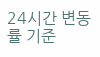24시간 변동률 기준